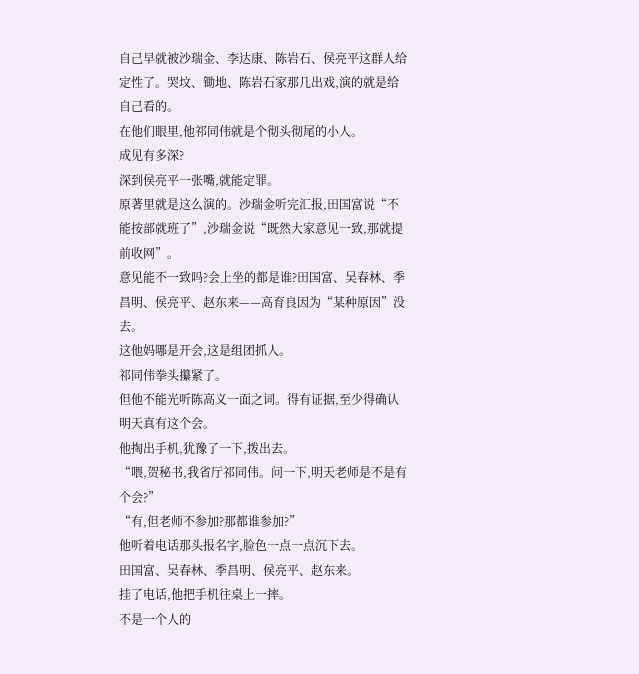自己早就被沙瑞金、李达康、陈岩石、侯亮平这群人给定性了。哭坟、锄地、陈岩石家那几出戏,演的就是给自己看的。
在他们眼里,他祁同伟就是个彻头彻尾的小人。
成见有多深?
深到侯亮平一张嘴,就能定罪。
原著里就是这么演的。沙瑞金听完汇报,田国富说“不能按部就班了”,沙瑞金说“既然大家意见一致,那就提前收网”。
意见能不一致吗?会上坐的都是谁?田国富、吴春林、季昌明、侯亮平、赵东来——高育良因为“某种原因”没去。
这他妈哪是开会,这是组团抓人。
祁同伟拳头攥紧了。
但他不能光听陈高义一面之词。得有证据,至少得确认明天真有这个会。
他掏出手机,犹豫了一下,拨出去。
“喂,贺秘书,我省厅祁同伟。问一下,明天老师是不是有个会?”
“有,但老师不参加?那都谁参加?”
他听着电话那头报名字,脸色一点一点沉下去。
田国富、吴春林、季昌明、侯亮平、赵东来。
挂了电话,他把手机往桌上一摔。
不是一个人的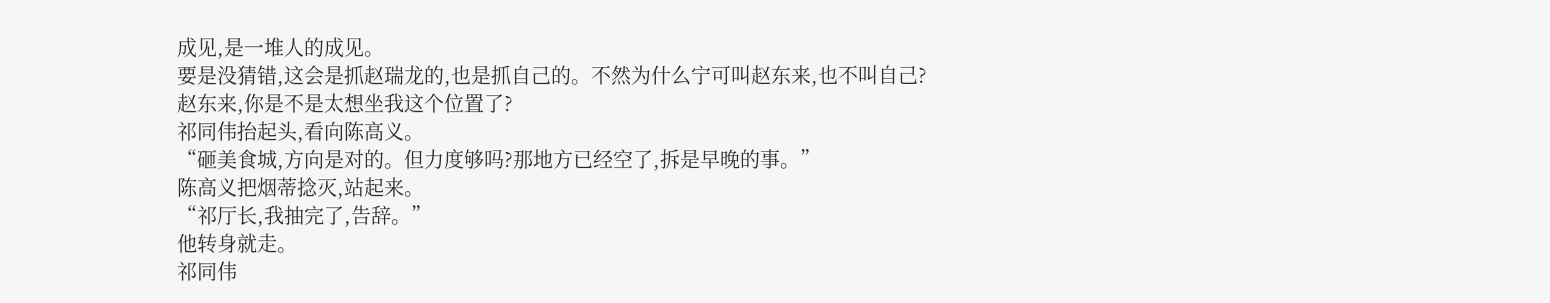成见,是一堆人的成见。
要是没猜错,这会是抓赵瑞龙的,也是抓自己的。不然为什么宁可叫赵东来,也不叫自己?
赵东来,你是不是太想坐我这个位置了?
祁同伟抬起头,看向陈高义。
“砸美食城,方向是对的。但力度够吗?那地方已经空了,拆是早晚的事。”
陈高义把烟蒂捻灭,站起来。
“祁厅长,我抽完了,告辞。”
他转身就走。
祁同伟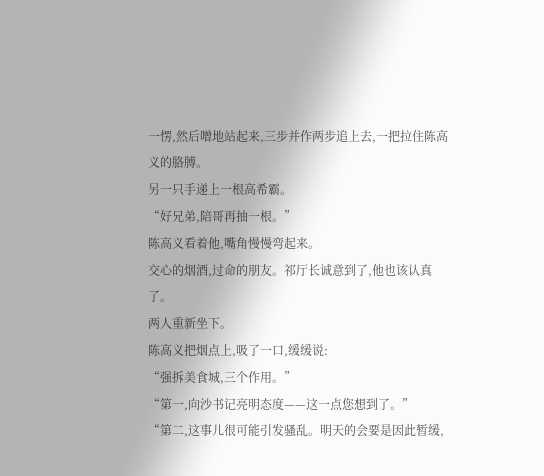一愣,然后噌地站起来,三步并作两步追上去,一把拉住陈高义的胳膊。
另一只手递上一根高希霸。
“好兄弟,陪哥再抽一根。”
陈高义看着他,嘴角慢慢弯起来。
交心的烟酒,过命的朋友。祁厅长诚意到了,他也该认真了。
两人重新坐下。
陈高义把烟点上,吸了一口,缓缓说:
“强拆美食城,三个作用。”
“第一,向沙书记亮明态度——这一点您想到了。”
“第二,这事儿很可能引发骚乱。明天的会要是因此暂缓,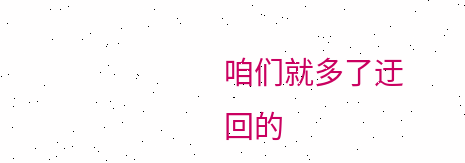咱们就多了迂回的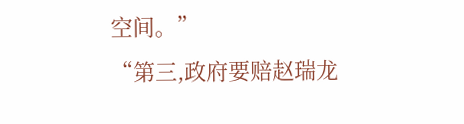空间。”
“第三,政府要赔赵瑞龙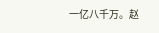一亿八千万。赵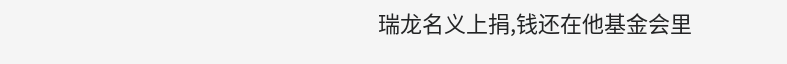瑞龙名义上捐,钱还在他基金会里